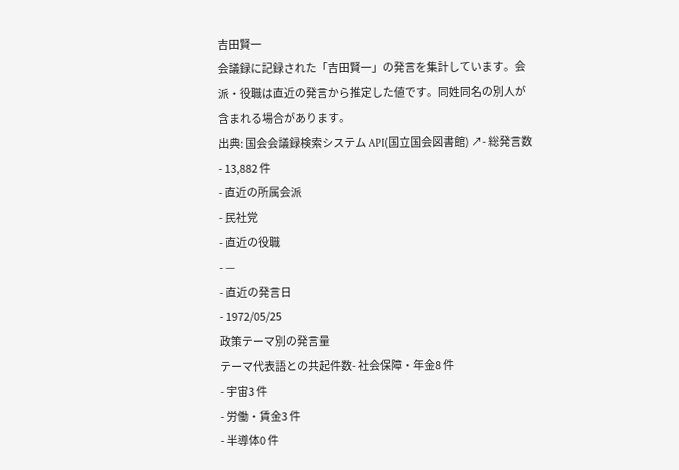吉田賢一
会議録に記録された「吉田賢一」の発言を集計しています。会派・役職は直近の発言から推定した値です。同姓同名の別人が含まれる場合があります。
出典: 国会会議録検索システム API(国立国会図書館) ↗- 総発言数
- 13,882 件
- 直近の所属会派
- 民社党
- 直近の役職
- —
- 直近の発言日
- 1972/05/25
政策テーマ別の発言量
テーマ代表語との共起件数- 社会保障・年金8 件
- 宇宙3 件
- 労働・賃金3 件
- 半導体0 件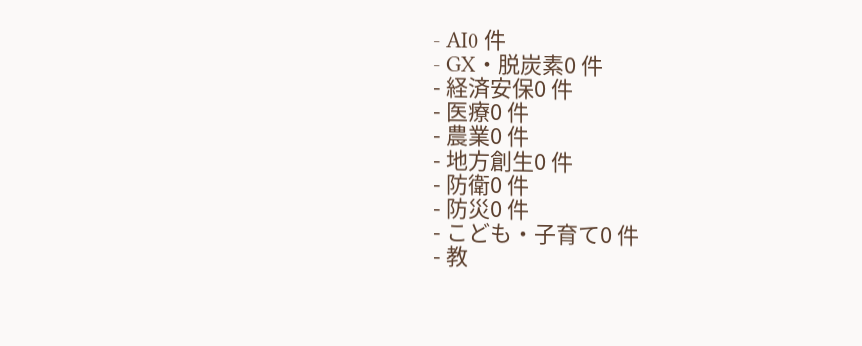- AI0 件
- GX・脱炭素0 件
- 経済安保0 件
- 医療0 件
- 農業0 件
- 地方創生0 件
- 防衛0 件
- 防災0 件
- こども・子育て0 件
- 教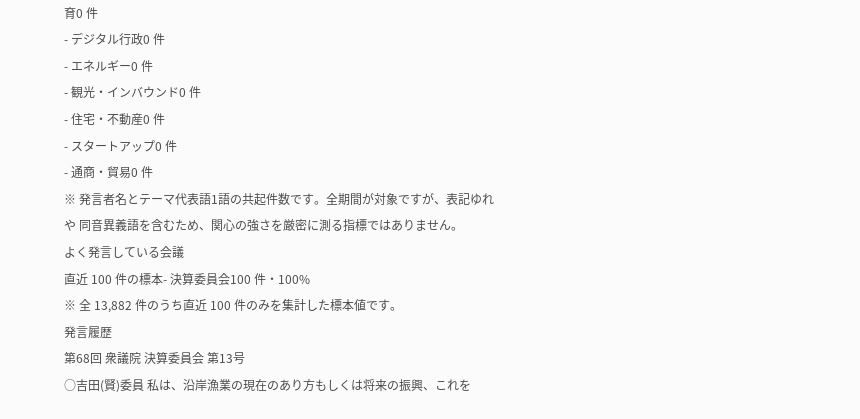育0 件
- デジタル行政0 件
- エネルギー0 件
- 観光・インバウンド0 件
- 住宅・不動産0 件
- スタートアップ0 件
- 通商・貿易0 件
※ 発言者名とテーマ代表語1語の共起件数です。全期間が対象ですが、表記ゆれや 同音異義語を含むため、関心の強さを厳密に測る指標ではありません。
よく発言している会議
直近 100 件の標本- 決算委員会100 件・100%
※ 全 13,882 件のうち直近 100 件のみを集計した標本値です。
発言履歴
第68回 衆議院 決算委員会 第13号
○吉田(賢)委員 私は、沿岸漁業の現在のあり方もしくは将来の振興、これを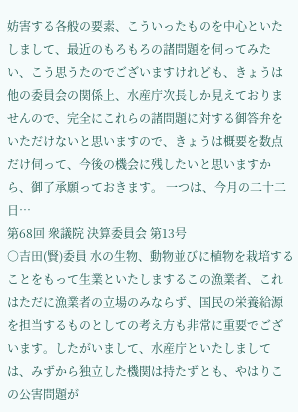妨害する各般の要素、こういったものを中心といたしまして、最近のもろもろの諸問題を伺ってみたい、こう思うたのでございますけれども、きょうは他の委員会の関係上、水産庁次長しか見えておりませんので、完全にこれらの諸問題に対する御答弁をいただけないと思いますので、きょうは概要を数点だけ伺って、今後の機会に残したいと思いますから、御了承願っておきます。 一つは、今月の二十二日…
第68回 衆議院 決算委員会 第13号
○吉田(賢)委員 水の生物、動物並びに植物を栽培することをもって生業といたしまするこの漁業者、これはただに漁業者の立場のみならず、国民の栄養給源を担当するものとしての考え方も非常に重要でございます。したがいまして、水産庁といたしましては、みずから独立した機関は持たずとも、やはりこの公害問題が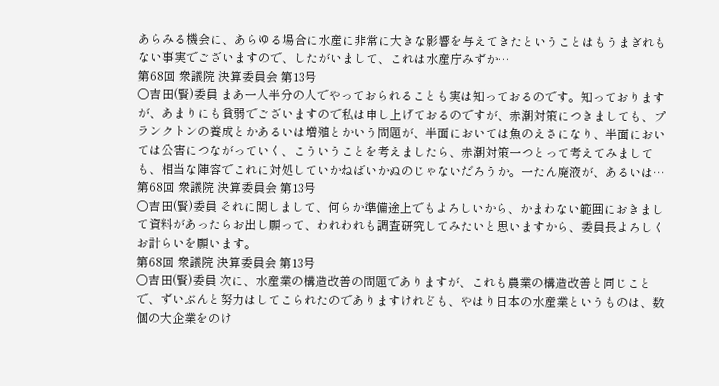あらみる機会に、あらゆる場合に水産に非常に大きな影響を与えてきたということはもうまぎれもない事実でございますので、したがいまして、これは水産庁みずか…
第68回 衆議院 決算委員会 第13号
○吉田(賢)委員 まあ一人半分の人でやっておられることも実は知っておるのです。知っておりますが、あまりにも貧弱でございますので私は申し上げておるのですが、赤潮対策につきましても、プランクトンの養成とかあるいは増殖とかいう問題が、半面においては魚のえさになり、半面においては公害につながっていく、こういうことを考えましたら、赤潮対策一つとって考えてみましても、相当な陣容でこれに対処していかねばいかぬのじゃないだろうか。一たん廃液が、あるいは…
第68回 衆議院 決算委員会 第13号
○吉田(賢)委員 それに関しまして、何らか準備途上でもよろしいから、かまわない範囲におきまして資料があったらお出し願って、われわれも調査研究してみたいと思いますから、委員長よろしくお計らいを願います。
第68回 衆議院 決算委員会 第13号
○吉田(賢)委員 次に、水産業の構造改善の問題でありますが、これも農業の構造改善と同じことで、ずいぶんと努力はしてこられたのでありますけれども、やはり日本の水産業というものは、数個の大企業をのけ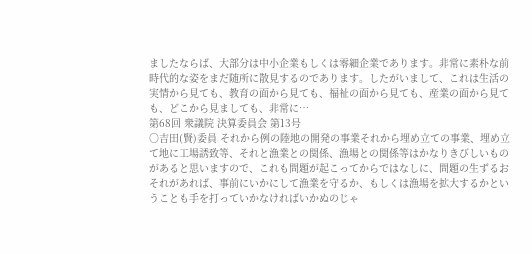ましたならば、大部分は中小企業もしくは零細企業であります。非常に素朴な前時代的な姿をまだ随所に散見するのであります。したがいまして、これは生活の実情から見ても、教育の面から見ても、福祉の面から見ても、産業の面から見ても、どこから見ましても、非常に…
第68回 衆議院 決算委員会 第13号
○吉田(賢)委員 それから例の陸地の開発の事業それから埋め立ての事業、埋め立て地に工場誘致等、それと漁業との関係、漁場との関係等はかなりきびしいものがあると思いますので、これも問題が起こってからではなしに、問題の生ずるおそれがあれば、事前にいかにして漁業を守るか、もしくは漁場を拡大するかということも手を打っていかなければいかぬのじゃ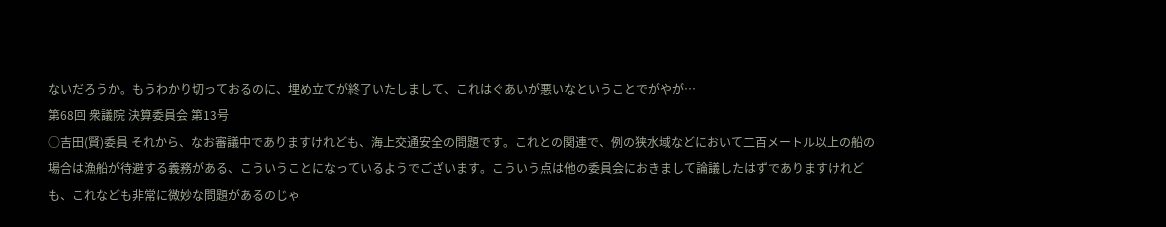ないだろうか。もうわかり切っておるのに、埋め立てが終了いたしまして、これはぐあいが悪いなということでがやが…
第68回 衆議院 決算委員会 第13号
○吉田(賢)委員 それから、なお審議中でありますけれども、海上交通安全の問題です。これとの関連で、例の狭水域などにおいて二百メートル以上の船の場合は漁船が待避する義務がある、こういうことになっているようでございます。こういう点は他の委員会におきまして論議したはずでありますけれども、これなども非常に微妙な問題があるのじゃ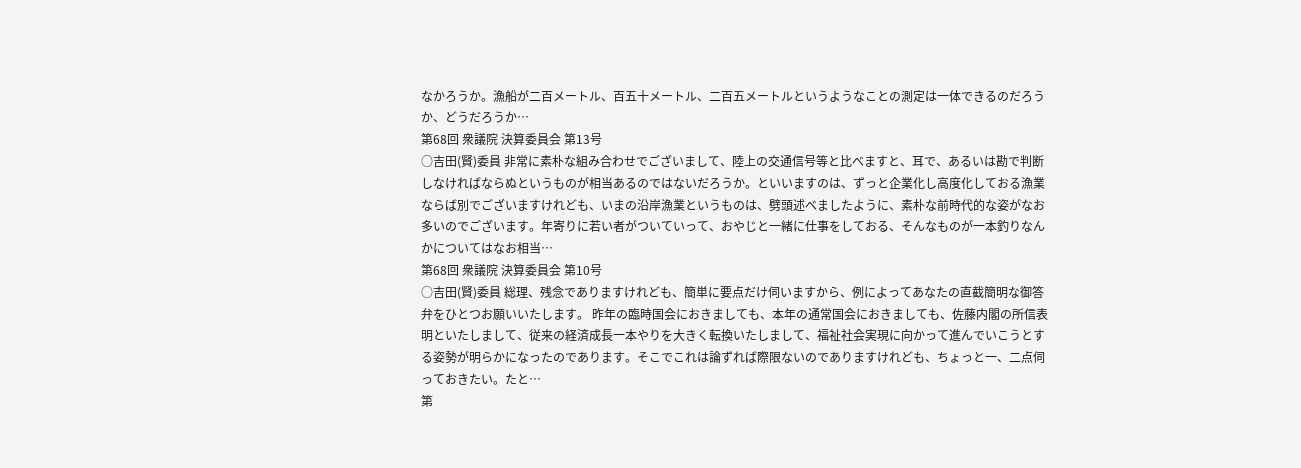なかろうか。漁船が二百メートル、百五十メートル、二百五メートルというようなことの測定は一体できるのだろうか、どうだろうか…
第68回 衆議院 決算委員会 第13号
○吉田(賢)委員 非常に素朴な組み合わせでございまして、陸上の交通信号等と比べますと、耳で、あるいは勘で判断しなければならぬというものが相当あるのではないだろうか。といいますのは、ずっと企業化し高度化しておる漁業ならば別でございますけれども、いまの沿岸漁業というものは、劈頭述べましたように、素朴な前時代的な姿がなお多いのでございます。年寄りに若い者がついていって、おやじと一緒に仕事をしておる、そんなものが一本釣りなんかについてはなお相当…
第68回 衆議院 決算委員会 第10号
○吉田(賢)委員 総理、残念でありますけれども、簡単に要点だけ伺いますから、例によってあなたの直截簡明な御答弁をひとつお願いいたします。 昨年の臨時国会におきましても、本年の通常国会におきましても、佐藤内閣の所信表明といたしまして、従来の経済成長一本やりを大きく転換いたしまして、福祉社会実現に向かって進んでいこうとする姿勢が明らかになったのであります。そこでこれは論ずれば際限ないのでありますけれども、ちょっと一、二点伺っておきたい。たと…
第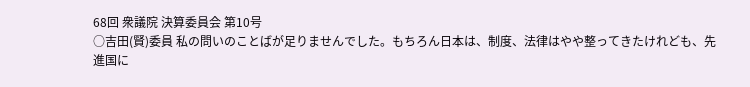68回 衆議院 決算委員会 第10号
○吉田(賢)委員 私の問いのことばが足りませんでした。もちろん日本は、制度、法律はやや整ってきたけれども、先進国に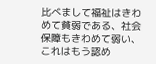比べまして福祉はきわめて貧弱である、社会保障もきわめて弱い、これはもう認め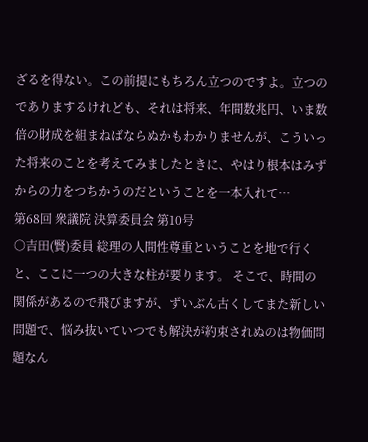ざるを得ない。この前提にもちろん立つのですよ。立つのでありまするけれども、それは将来、年間数兆円、いま数倍の財成を組まねばならぬかもわかりませんが、こういった将来のことを考えてみましたときに、やはり根本はみずからの力をつちかうのだということを一本入れて…
第68回 衆議院 決算委員会 第10号
○吉田(賢)委員 総理の人間性尊重ということを地で行くと、ここに一つの大きな柱が要ります。 そこで、時間の関係があるので飛びますが、ずいぶん古くしてまた新しい問題で、悩み抜いていつでも解決が約束されぬのは物価問題なん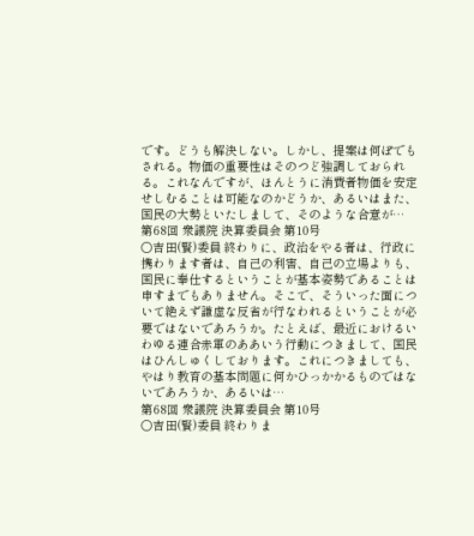です。どうも解決しない。しかし、提案は何ぽでもされる。物価の重要性はそのつど強調しておられる。これなんですが、ほんとうに消費者物価を安定せしむることは可能なのかどうか、あるいはまた、国民の大勢といたしまして、そのような合意が…
第68回 衆議院 決算委員会 第10号
○吉田(賢)委員 終わりに、政治をやる者は、行政に携わります者は、自己の利害、自己の立場よりも、国民に奉仕するということが基本姿勢であることは申すまでもありません。そこで、そういった面について絶えず謙虚な反省が行なわれるということが必要ではないであろうか。たとえば、最近におけるいわゆる連合赤軍のああいう行動につきまして、国民はひんしゅくしております。これにつきましても、やはり教育の基本問題に何かひっかかるものではないであろうか、あるいは…
第68回 衆議院 決算委員会 第10号
○吉田(賢)委員 終わりま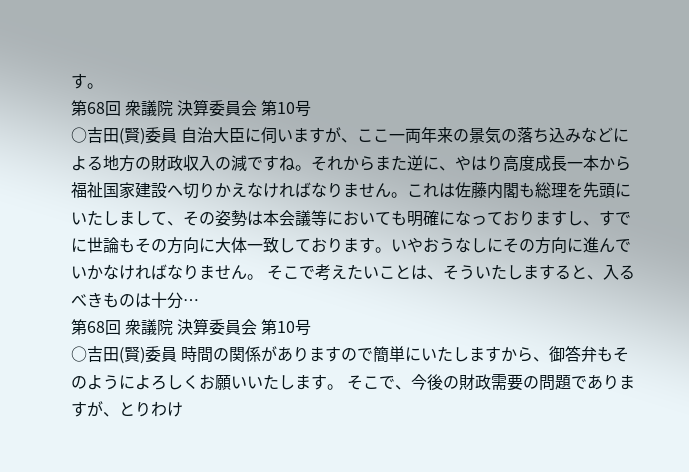す。
第68回 衆議院 決算委員会 第10号
○吉田(賢)委員 自治大臣に伺いますが、ここ一両年来の景気の落ち込みなどによる地方の財政収入の減ですね。それからまた逆に、やはり高度成長一本から福祉国家建設へ切りかえなければなりません。これは佐藤内閣も総理を先頭にいたしまして、その姿勢は本会議等においても明確になっておりますし、すでに世論もその方向に大体一致しております。いやおうなしにその方向に進んでいかなければなりません。 そこで考えたいことは、そういたしますると、入るべきものは十分…
第68回 衆議院 決算委員会 第10号
○吉田(賢)委員 時間の関係がありますので簡単にいたしますから、御答弁もそのようによろしくお願いいたします。 そこで、今後の財政需要の問題でありますが、とりわけ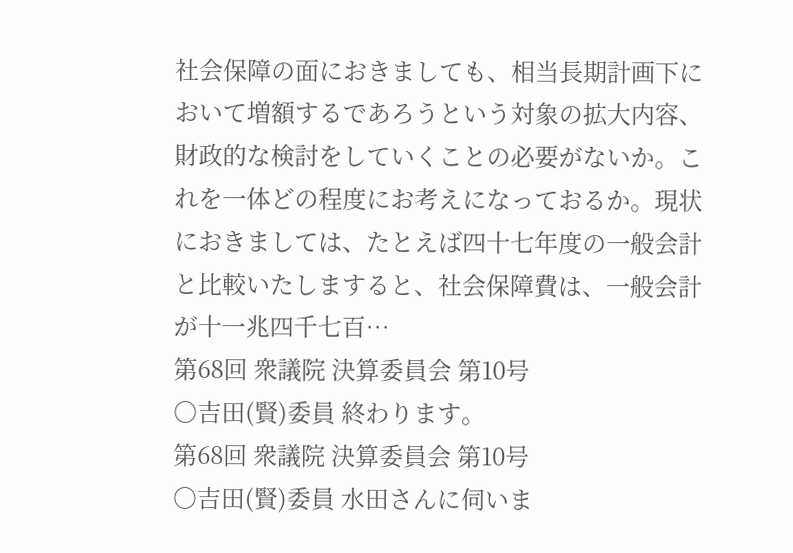社会保障の面におきましても、相当長期計画下において増額するであろうという対象の拡大内容、財政的な検討をしていくことの必要がないか。これを一体どの程度にお考えになっておるか。現状におきましては、たとえば四十七年度の一般会計と比較いたしますると、社会保障費は、一般会計が十一兆四千七百…
第68回 衆議院 決算委員会 第10号
○吉田(賢)委員 終わります。
第68回 衆議院 決算委員会 第10号
○吉田(賢)委員 水田さんに伺いま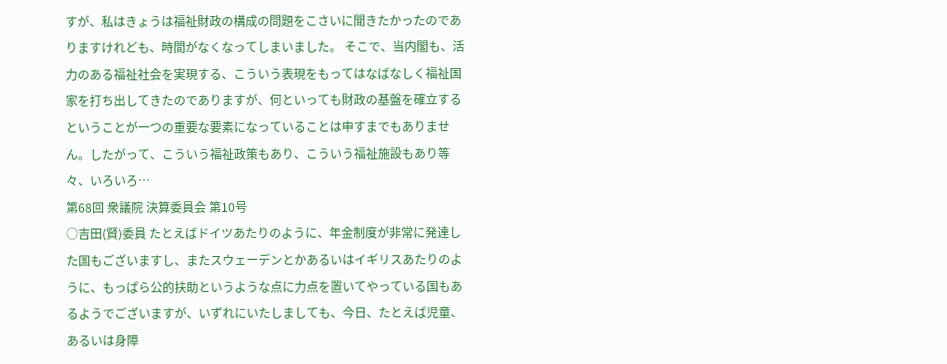すが、私はきょうは福祉財政の構成の問題をこさいに聞きたかったのでありますけれども、時間がなくなってしまいました。 そこで、当内閣も、活力のある福祉社会を実現する、こういう表現をもってはなばなしく福祉国家を打ち出してきたのでありますが、何といっても財政の基盤を確立するということが一つの重要な要素になっていることは申すまでもありません。したがって、こういう福祉政策もあり、こういう福祉施設もあり等々、いろいろ…
第68回 衆議院 決算委員会 第10号
○吉田(賢)委員 たとえばドイツあたりのように、年金制度が非常に発達した国もございますし、またスウェーデンとかあるいはイギリスあたりのように、もっぱら公的扶助というような点に力点を置いてやっている国もあるようでございますが、いずれにいたしましても、今日、たとえば児童、あるいは身障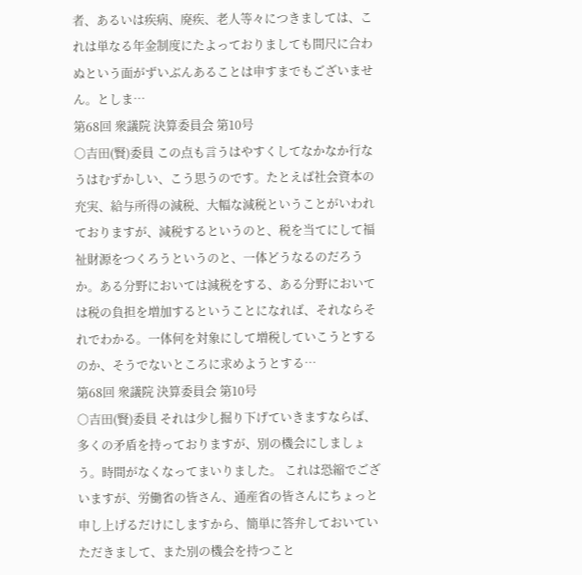者、あるいは疾病、廃疾、老人等々につきましては、これは単なる年金制度にたよっておりましても間尺に合わぬという面がずいぶんあることは申すまでもございません。としま…
第68回 衆議院 決算委員会 第10号
○吉田(賢)委員 この点も言うはやすくしてなかなか行なうはむずかしい、こう思うのです。たとえば社会資本の充実、給与所得の減税、大幅な減税ということがいわれておりますが、減税するというのと、税を当てにして福祉財源をつくろうというのと、一体どうなるのだろうか。ある分野においては減税をする、ある分野においては税の負担を増加するということになれば、それならそれでわかる。一体何を対象にして増税していこうとするのか、そうでないところに求めようとする…
第68回 衆議院 決算委員会 第10号
○吉田(賢)委員 それは少し掘り下げていきますならば、多くの矛盾を持っておりますが、別の機会にしましょう。時間がなくなってまいりました。 これは恐縮でございますが、労働省の皆さん、通産省の皆さんにちょっと申し上げるだけにしますから、簡単に答弁しておいていただきまして、また別の機会を持つこと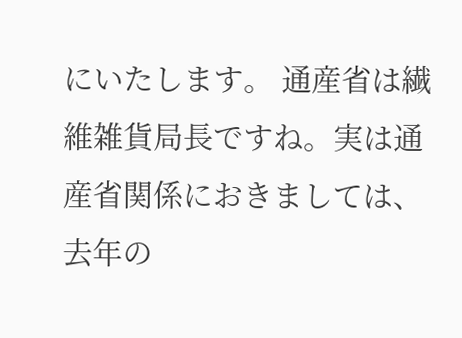にいたします。 通産省は繊維雑貨局長ですね。実は通産省関係におきましては、去年の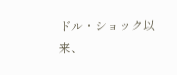ドル・ショック以来、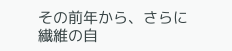その前年から、さらに繊維の自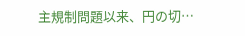主規制問題以来、円の切…